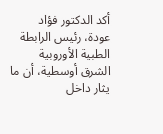أكد الدكتور فؤاد عودة، رئيس الرابطة الطبية الأوروبية الشرق أوسطية، أن ما يثار داخل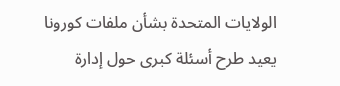الولايات المتحدة بشأن ملفات كورونا يعيد طرح أسئلة كبرى حول إدارة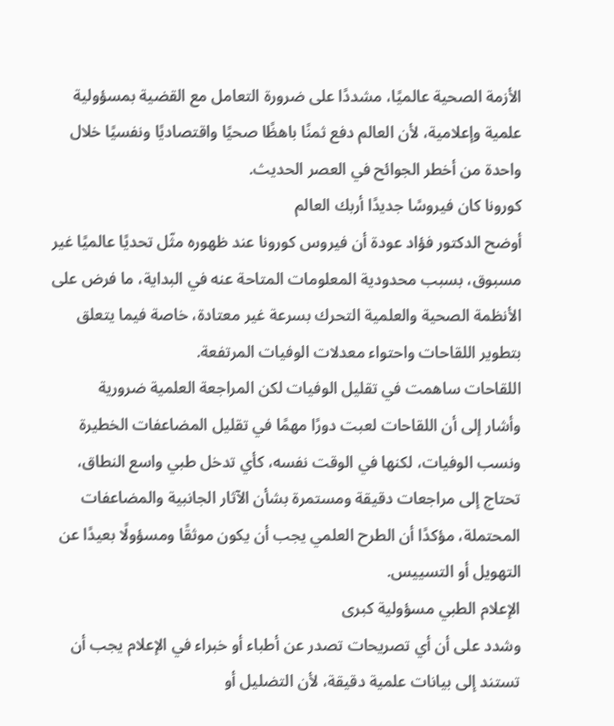الأزمة الصحية عالميًا، مشددًا على ضرورة التعامل مع القضية بمسؤولية علمية وإعلامية، لأن العالم دفع ثمنًا باهظًا صحيًا واقتصاديًا ونفسيًا خلال واحدة من أخطر الجوائح في العصر الحديث.
كورونا كان فيروسًا جديدًا أربك العالم
أوضح الدكتور فؤاد عودة أن فيروس كورونا عند ظهوره مثّل تحديًا عالميًا غير مسبوق، بسبب محدودية المعلومات المتاحة عنه في البداية، ما فرض على الأنظمة الصحية والعلمية التحرك بسرعة غير معتادة، خاصة فيما يتعلق بتطوير اللقاحات واحتواء معدلات الوفيات المرتفعة.
اللقاحات ساهمت في تقليل الوفيات لكن المراجعة العلمية ضرورية
وأشار إلى أن اللقاحات لعبت دورًا مهمًا في تقليل المضاعفات الخطيرة ونسب الوفيات، لكنها في الوقت نفسه، كأي تدخل طبي واسع النطاق، تحتاج إلى مراجعات دقيقة ومستمرة بشأن الآثار الجانبية والمضاعفات المحتملة، مؤكدًا أن الطرح العلمي يجب أن يكون موثقًا ومسؤولًا بعيدًا عن التهويل أو التسييس.
الإعلام الطبي مسؤولية كبرى
وشدد على أن أي تصريحات تصدر عن أطباء أو خبراء في الإعلام يجب أن تستند إلى بيانات علمية دقيقة، لأن التضليل أو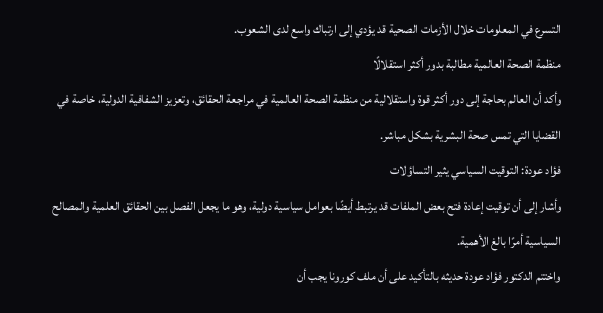التسرع في المعلومات خلال الأزمات الصحية قد يؤدي إلى ارتباك واسع لدى الشعوب.
منظمة الصحة العالمية مطالبة بدور أكثر استقلالًا
وأكد أن العالم بحاجة إلى دور أكثر قوة واستقلالية من منظمة الصحة العالمية في مراجعة الحقائق، وتعزيز الشفافية الدولية، خاصة في القضايا التي تمس صحة البشرية بشكل مباشر.
فؤاد عودة: التوقيت السياسي يثير التساؤلات
وأشار إلى أن توقيت إعادة فتح بعض الملفات قد يرتبط أيضًا بعوامل سياسية دولية، وهو ما يجعل الفصل بين الحقائق العلمية والمصالح السياسية أمرًا بالغ الأهمية.
واختتم الدكتور فؤاد عودة حديثه بالتأكيد على أن ملف كورونا يجب أن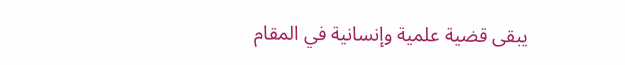يبقى قضية علمية وإنسانية في المقام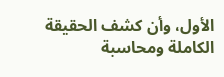الأول، وأن كشف الحقيقة الكاملة ومحاسبة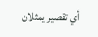أي تقصير يمثلان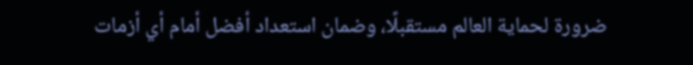ضرورة لحماية العالم مستقبلًا، وضمان استعداد أفضل أمام أي أزمات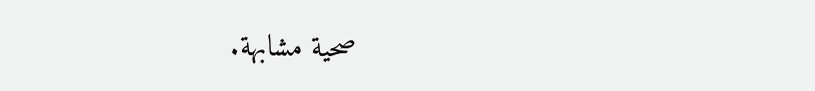صحية مشابهة.